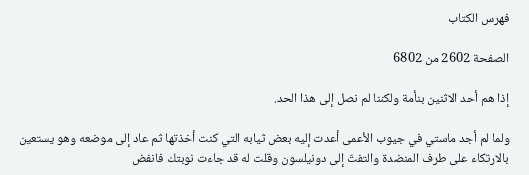فهرس الكتاب

الصفحة 2602 من 6802

إذا هم أحد الاثنين بنأمة ولكننا لم نصل إلى هذا الحد.

ولما لم أجد ماستي في جيوب الأعمى أعدت إليه بعض ثيابه التي كنت أخذتها ثم عاد إلى موضعه وهو يستعين بالارتكاء على طرف المنضدة والتفتّ إلى دونيلسون وقلت له قد جاءت نوبتك فانفض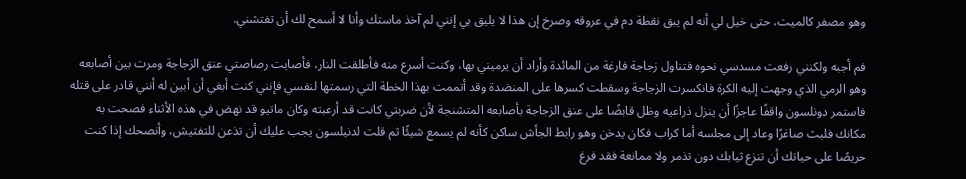وهو مصفر كالميت، حتى خيل لي أنه لم يبق نقطة دم في عروقه وصرخ إن هذا لا يليق بي إنني لم آخذ ماستك وأنا لا أسمح لك أن تفتشني.

فم أجبه ولكنني رفعت مسدسي نحوه فتناول زجاجة فارغة من المائدة وأراد أن يرميني بها، وكنت أسرع منه فأطلقت النار، فأصابت رصاصتي عنق الزجاجة ومرت بين أصابعه وهو الرمي الذي وجهت إليه الكرة فانكسرت الزجاجة وسقطت كسرها على المنضدة وقد أتممت بهذا الخطة التي رسمتها لنفسي فإنني كنت أبغي أن أبين له أنني قادر على قتله فاستمر دونلسون واقفًا عاجزًا أن ينزل ذراعيه وظل قابضًا على عنق الزجاجة بأصابعه المتشنجة لأن ضربتي كانت قد أرعبته وكان ماتيو قد نهض في هذه الأثناء فصحت به مكانك فلبث صاغرًا وعاد إلى مجلسه أما كراب فكان يدخن وهو رابط الجأش ساكن كأنه لم يسمع شيئًا ثم قلت لدنيلسون يجب عليك أن تذعن للتفتيش، وأنصحك إذا كنت حريصًا على حياتك أن تنزع ثيابك دون تذمر ولا ممانعة فقد فرغ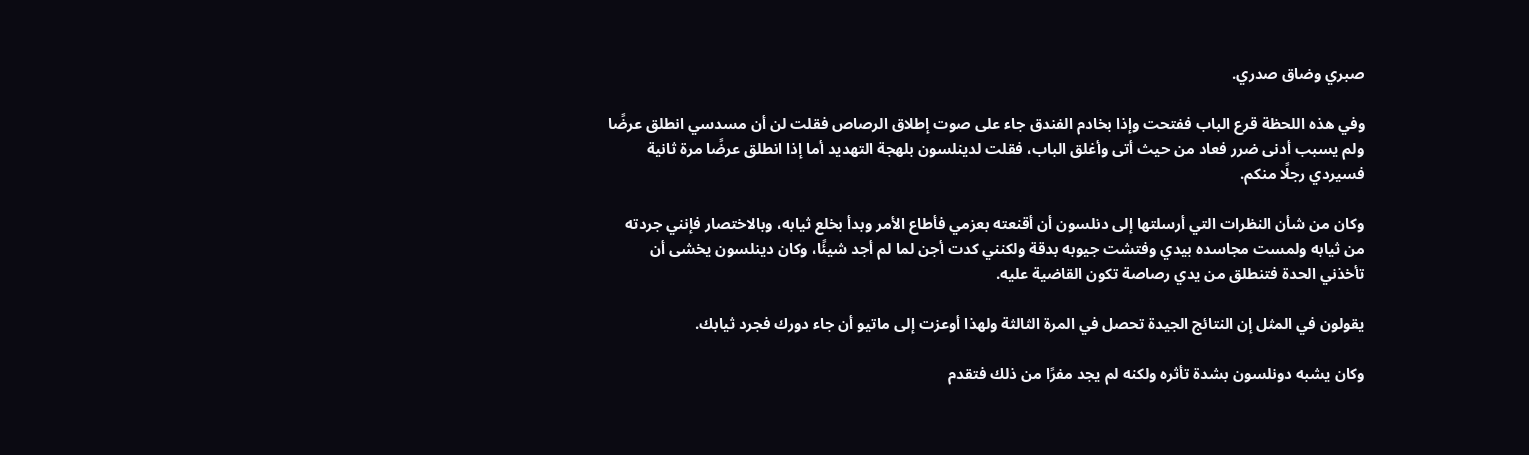صبري وضاق صدري.

وفي هذه اللحظة قرع الباب ففتحت وإذا بخادم الفندق جاء على صوت إطلاق الرصاص فقلت لن أن مسدسي انطلق عرضًا ولم يسبب أدنى ضرر فعاد من حيث أتى وأغلق الباب، فقلت لدينلسون بلهجة التهديد أما إذا انطلق عرضًا مرة ثانية فسيردي رجلًا منكم.

وكان من شأن النظرات التي أرسلتها إلى دنلسون أن أقنعته بعزمي فأطاع الأمر وبدأ بخلع ثيابه، وبالاختصار فإنني جردته من ثيابه ولمست مجاسده بيدي وفتشت جيوبه بدقة ولكنني كدت أجن لما لم أجد شيئًا، وكان دينلسون يخشى أن تأخذني الحدة فتنطلق من يدي رصاصة تكون القاضية عليه.

يقولون في المثل إن النتائج الجيدة تحصل في المرة الثالثة ولهذا أوعزت إلى ماتيو أن جاء دورك فجرد ثيابك.

وكان يشبه دونلسون بشدة تأثره ولكنه لم يجد مفرًا من ذلك فتقدم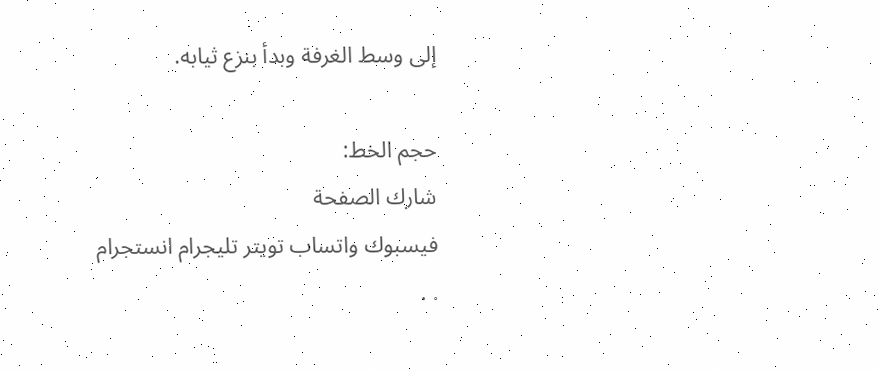إلى وسط الغرفة وبدأ بنزع ثيابه.

حجم الخط:
شارك الصفحة
فيسبوك واتساب تويتر تليجرام انستجرام
. .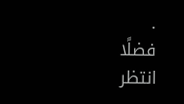.
فضلًا انتظر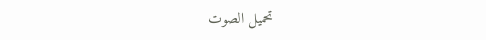تحميل الصوت